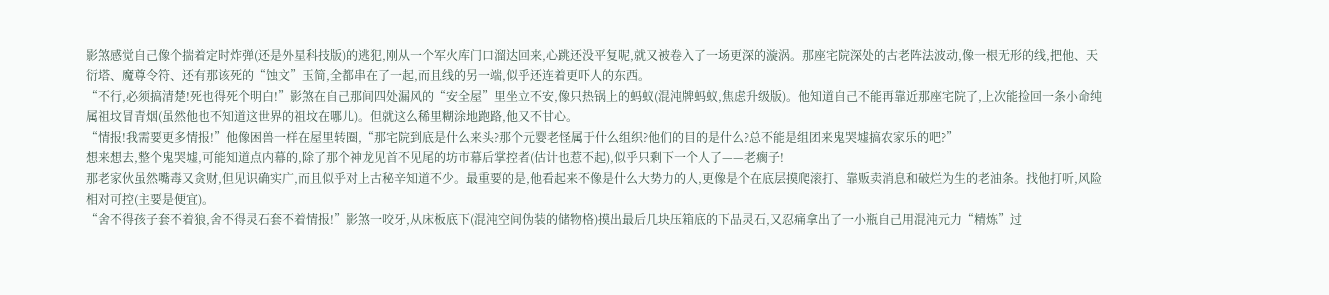影煞感觉自己像个揣着定时炸弹(还是外星科技版)的逃犯,刚从一个军火库门口溜达回来,心跳还没平复呢,就又被卷入了一场更深的漩涡。那座宅院深处的古老阵法波动,像一根无形的线,把他、天衍塔、魔尊令符、还有那该死的“蚀文”玉简,全都串在了一起,而且线的另一端,似乎还连着更吓人的东西。
“不行,必须搞清楚!死也得死个明白!”影煞在自己那间四处漏风的“安全屋”里坐立不安,像只热锅上的蚂蚁(混沌牌蚂蚁,焦虑升级版)。他知道自己不能再靠近那座宅院了,上次能捡回一条小命纯属祖坟冒青烟(虽然他也不知道这世界的祖坟在哪儿)。但就这么稀里糊涂地跑路,他又不甘心。
“情报!我需要更多情报!”他像困兽一样在屋里转圈,“那宅院到底是什么来头?那个元婴老怪属于什么组织?他们的目的是什么?总不能是组团来鬼哭墟搞农家乐的吧?”
想来想去,整个鬼哭墟,可能知道点内幕的,除了那个神龙见首不见尾的坊市幕后掌控者(估计也惹不起),似乎只剩下一个人了——老瘸子!
那老家伙虽然嘴毒又贪财,但见识确实广,而且似乎对上古秘辛知道不少。最重要的是,他看起来不像是什么大势力的人,更像是个在底层摸爬滚打、靠贩卖消息和破烂为生的老油条。找他打听,风险相对可控(主要是便宜)。
“舍不得孩子套不着狼,舍不得灵石套不着情报!”影煞一咬牙,从床板底下(混沌空间伪装的储物格)摸出最后几块压箱底的下品灵石,又忍痛拿出了一小瓶自己用混沌元力“精炼”过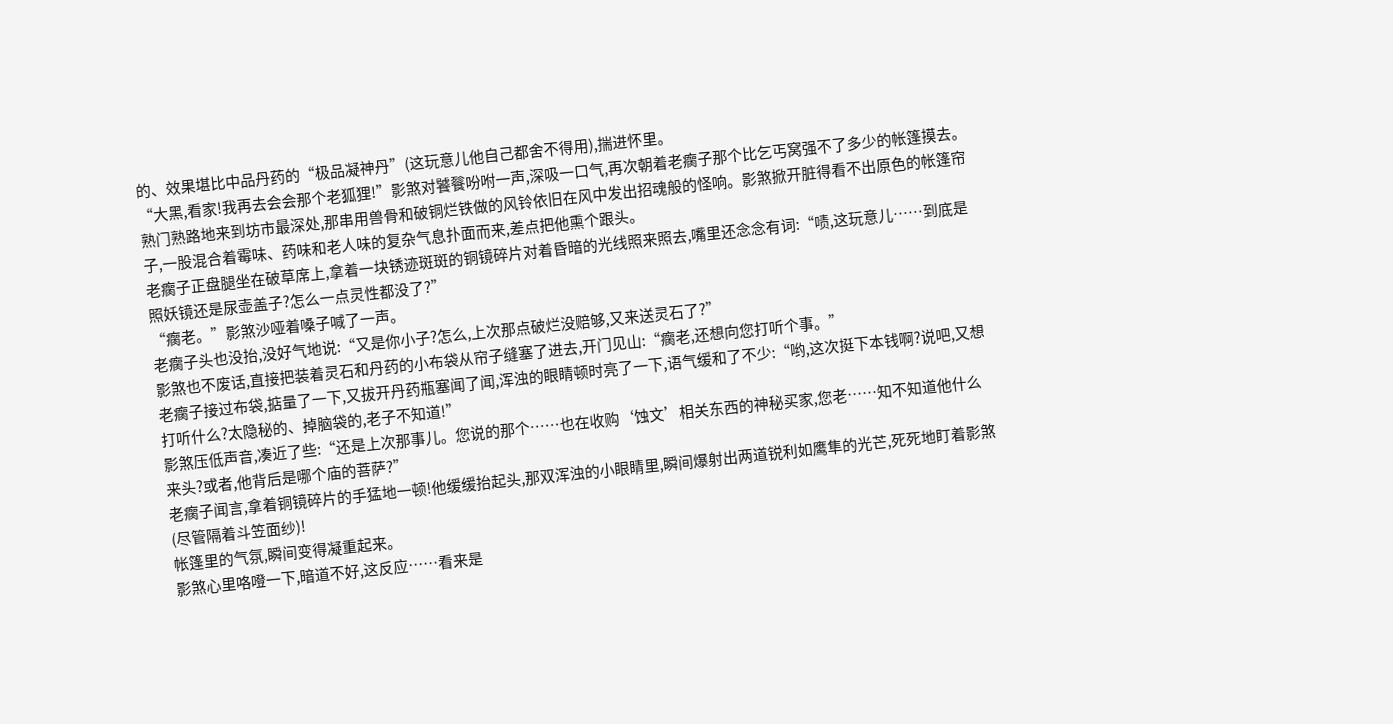的、效果堪比中品丹药的“极品凝神丹”(这玩意儿他自己都舍不得用),揣进怀里。
“大黑,看家!我再去会会那个老狐狸!”影煞对饕餮吩咐一声,深吸一口气,再次朝着老瘸子那个比乞丐窝强不了多少的帐篷摸去。
熟门熟路地来到坊市最深处,那串用兽骨和破铜烂铁做的风铃依旧在风中发出招魂般的怪响。影煞掀开脏得看不出原色的帐篷帘子,一股混合着霉味、药味和老人味的复杂气息扑面而来,差点把他熏个跟头。
老瘸子正盘腿坐在破草席上,拿着一块锈迹斑斑的铜镜碎片对着昏暗的光线照来照去,嘴里还念念有词:“啧,这玩意儿……到底是照妖镜还是尿壶盖子?怎么一点灵性都没了?”
“瘸老。”影煞沙哑着嗓子喊了一声。
老瘸子头也没抬,没好气地说:“又是你小子?怎么,上次那点破烂没赔够,又来送灵石了?”
影煞也不废话,直接把装着灵石和丹药的小布袋从帘子缝塞了进去,开门见山:“瘸老,还想向您打听个事。”
老瘸子接过布袋,掂量了一下,又拔开丹药瓶塞闻了闻,浑浊的眼睛顿时亮了一下,语气缓和了不少:“哟,这次挺下本钱啊?说吧,又想打听什么?太隐秘的、掉脑袋的,老子不知道!”
影煞压低声音,凑近了些:“还是上次那事儿。您说的那个……也在收购‘蚀文’相关东西的神秘买家,您老……知不知道他什么来头?或者,他背后是哪个庙的菩萨?”
老瘸子闻言,拿着铜镜碎片的手猛地一顿!他缓缓抬起头,那双浑浊的小眼睛里,瞬间爆射出两道锐利如鹰隼的光芒,死死地盯着影煞(尽管隔着斗笠面纱)!
帐篷里的气氛,瞬间变得凝重起来。
影煞心里咯噔一下,暗道不好,这反应……看来是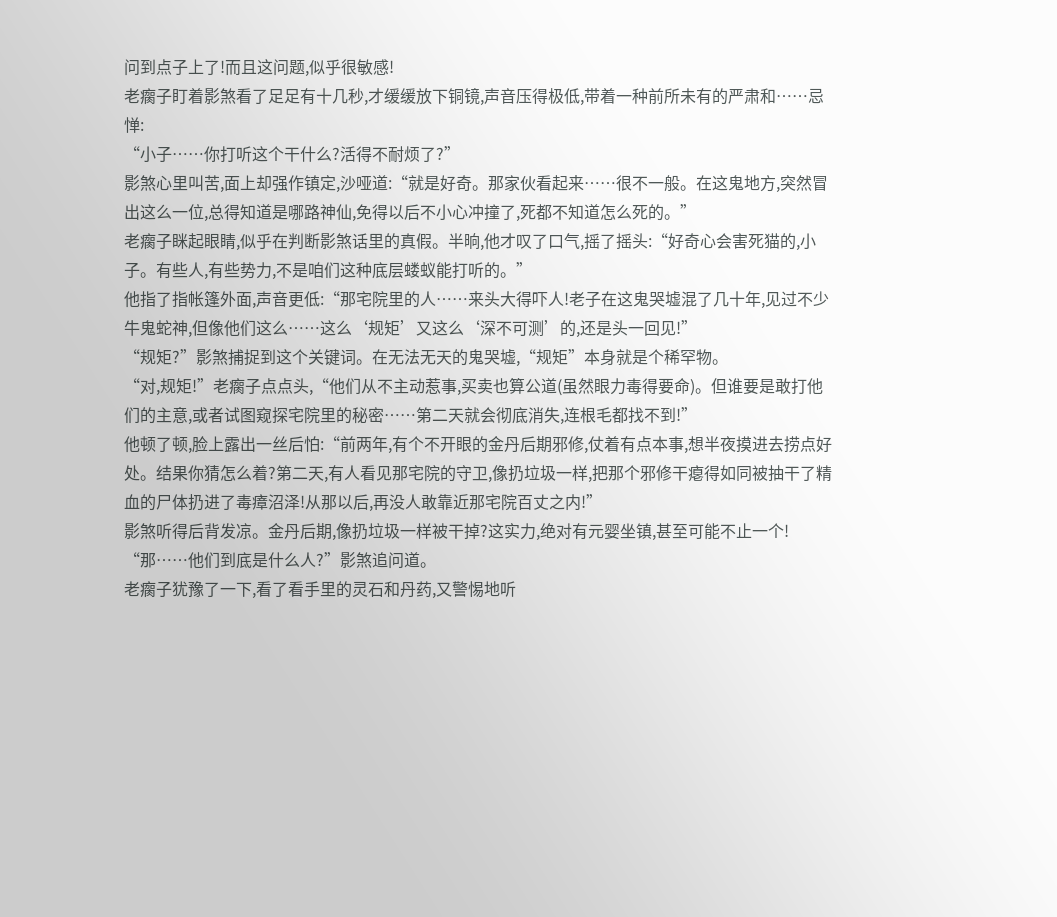问到点子上了!而且这问题,似乎很敏感!
老瘸子盯着影煞看了足足有十几秒,才缓缓放下铜镜,声音压得极低,带着一种前所未有的严肃和……忌惮:
“小子……你打听这个干什么?活得不耐烦了?”
影煞心里叫苦,面上却强作镇定,沙哑道:“就是好奇。那家伙看起来……很不一般。在这鬼地方,突然冒出这么一位,总得知道是哪路神仙,免得以后不小心冲撞了,死都不知道怎么死的。”
老瘸子眯起眼睛,似乎在判断影煞话里的真假。半晌,他才叹了口气,摇了摇头:“好奇心会害死猫的,小子。有些人,有些势力,不是咱们这种底层蝼蚁能打听的。”
他指了指帐篷外面,声音更低:“那宅院里的人……来头大得吓人!老子在这鬼哭墟混了几十年,见过不少牛鬼蛇神,但像他们这么……这么‘规矩’又这么‘深不可测’的,还是头一回见!”
“规矩?”影煞捕捉到这个关键词。在无法无天的鬼哭墟,“规矩”本身就是个稀罕物。
“对,规矩!”老瘸子点点头,“他们从不主动惹事,买卖也算公道(虽然眼力毒得要命)。但谁要是敢打他们的主意,或者试图窥探宅院里的秘密……第二天就会彻底消失,连根毛都找不到!”
他顿了顿,脸上露出一丝后怕:“前两年,有个不开眼的金丹后期邪修,仗着有点本事,想半夜摸进去捞点好处。结果你猜怎么着?第二天,有人看见那宅院的守卫,像扔垃圾一样,把那个邪修干瘪得如同被抽干了精血的尸体扔进了毒瘴沼泽!从那以后,再没人敢靠近那宅院百丈之内!”
影煞听得后背发凉。金丹后期,像扔垃圾一样被干掉?这实力,绝对有元婴坐镇,甚至可能不止一个!
“那……他们到底是什么人?”影煞追问道。
老瘸子犹豫了一下,看了看手里的灵石和丹药,又警惕地听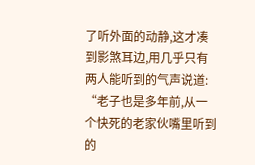了听外面的动静,这才凑到影煞耳边,用几乎只有两人能听到的气声说道:
“老子也是多年前,从一个快死的老家伙嘴里听到的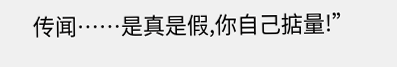传闻……是真是假,你自己掂量!”